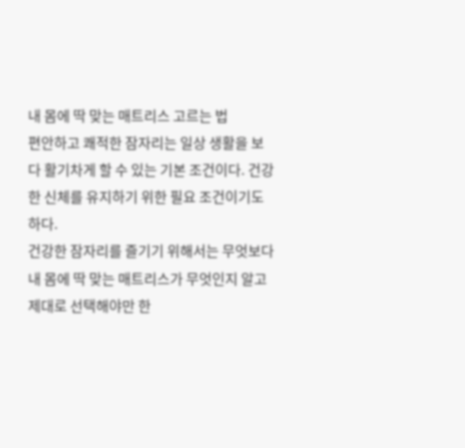내 몸에 딱 맞는 매트리스 고르는 법
편안하고 쾌적한 잠자리는 일상 생활을 보다 활기차게 할 수 있는 기본 조건이다. 건강한 신체를 유지하기 위한 필요 조건이기도 하다.
건강한 잠자리를 즐기기 위해서는 무엇보다 내 몸에 딱 맞는 매트리스가 무엇인지 알고 제대로 선택해야만 한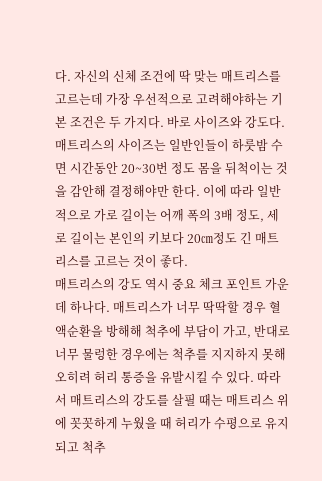다. 자신의 신체 조건에 딱 맞는 매트리스를 고르는데 가장 우선적으로 고려해야하는 기본 조건은 두 가지다. 바로 사이즈와 강도다.
매트리스의 사이즈는 일반인들이 하룻밤 수면 시간동안 20~30번 정도 몸을 뒤척이는 것을 감안해 결정해야만 한다. 이에 따라 일반적으로 가로 길이는 어깨 폭의 3배 정도, 세로 길이는 본인의 키보다 20㎝정도 긴 매트리스를 고르는 것이 좋다.
매트리스의 강도 역시 중요 체크 포인트 가운데 하나다. 매트리스가 너무 딱딱할 경우 혈액순환을 방해해 척추에 부담이 가고, 반대로 너무 물렁한 경우에는 척추를 지지하지 못해 오히려 허리 통증을 유발시킬 수 있다. 따라서 매트리스의 강도를 살필 때는 매트리스 위에 꼿꼿하게 누웠을 때 허리가 수평으로 유지되고 척추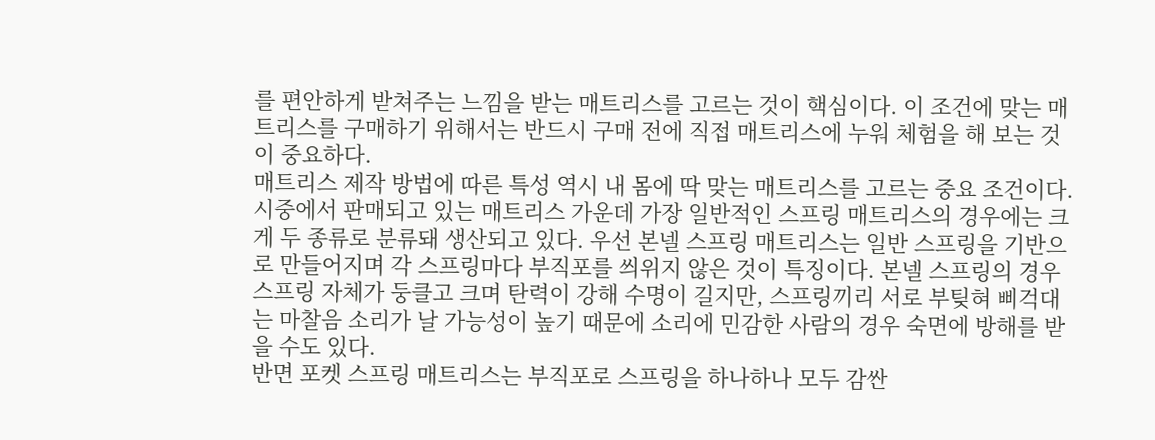를 편안하게 받쳐주는 느낌을 받는 매트리스를 고르는 것이 핵심이다. 이 조건에 맞는 매트리스를 구매하기 위해서는 반드시 구매 전에 직접 매트리스에 누워 체험을 해 보는 것이 중요하다.
매트리스 제작 방법에 따른 특성 역시 내 몸에 딱 맞는 매트리스를 고르는 중요 조건이다. 시중에서 판매되고 있는 매트리스 가운데 가장 일반적인 스프링 매트리스의 경우에는 크게 두 종류로 분류돼 생산되고 있다. 우선 본넬 스프링 매트리스는 일반 스프링을 기반으로 만들어지며 각 스프링마다 부직포를 씌위지 않은 것이 특징이다. 본넬 스프링의 경우 스프링 자체가 둥클고 크며 탄력이 강해 수명이 길지만, 스프링끼리 서로 부팆혀 삐걱대는 마찰음 소리가 날 가능성이 높기 때문에 소리에 민감한 사람의 경우 숙면에 방해를 받을 수도 있다.
반면 포켓 스프링 매트리스는 부직포로 스프링을 하나하나 모두 감싼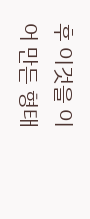후 이것을 이어 만든 형태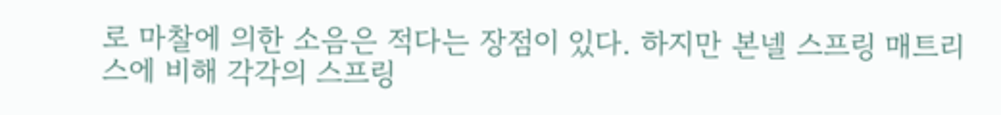로 마찰에 의한 소음은 적다는 장점이 있다. 하지만 본넬 스프링 매트리스에 비해 각각의 스프링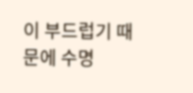이 부드럽기 때문에 수명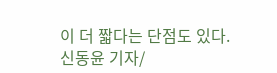이 더 짧다는 단점도 있다.
신동윤 기자/